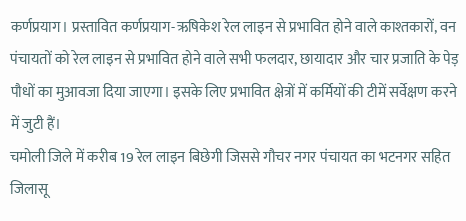कर्णप्रयाग। प्रस्तावित कर्णप्रयाग-ऋषिकेश रेल लाइन से प्रभावित होने वाले काश्तकारों, वन पंचायतों को रेल लाइन से प्रभावित होने वाले सभी फलदार, छायादार और चार प्रजाति के पेड़ पौधों का मुआवजा दिया जाएगा। इसके लिए प्रभावित क्षेत्रों में कर्मियों की टीमें सर्वेक्षण करने में जुटी हैं।
चमोली जिले में करीब 19 रेल लाइन बिछेगी जिससे गौचर नगर पंचायत का भटनगर सहित जिलासू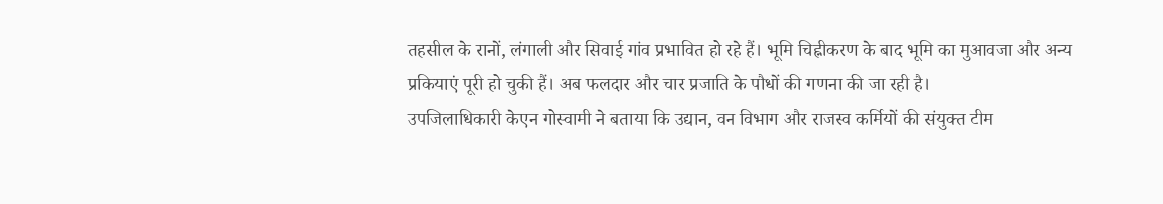तहसील के रानों, लंगाली और सिवाई गांव प्रभावित हो रहे हैं। भूमि चिह्नीकरण के बाद भूमि का मुआवजा और अन्य प्रकियाएं पूरी हो चुकी हैं। अब फलदार और चार प्रजाति के पौधों की गणना की जा रही है।
उपजिलाधिकारी केएन गोस्वामी ने बताया कि उद्यान, वन विभाग और राजस्व कर्मियों की संयुक्त टीम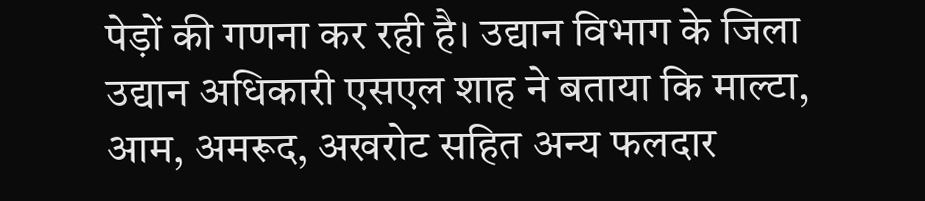पेड़ों की गणना कर रही है। उद्यान विभाग के जिला उद्यान अधिकारी एसएल शाह ने बताया कि माल्टा, आम, अमरूद, अखरोट सहित अन्य फलदार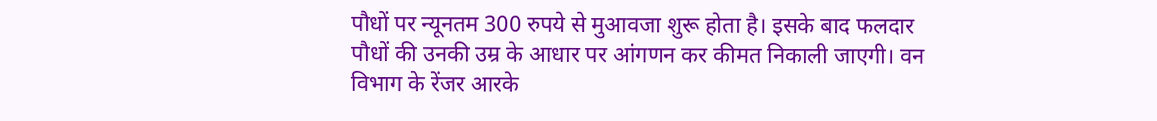पौधों पर न्यूनतम 300 रुपये से मुआवजा शुरू होता है। इसके बाद फलदार पौधों की उनकी उम्र के आधार पर आंगणन कर कीमत निकाली जाएगी। वन विभाग के रेंजर आरके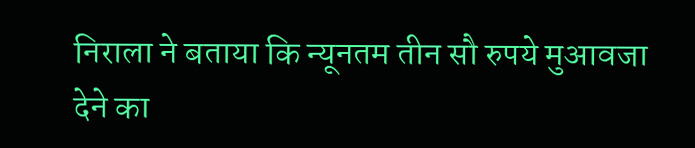निराला ने बताया कि न्यूनतम तीन सौ रुपये मुआवजा देने का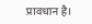प्रावधान है।